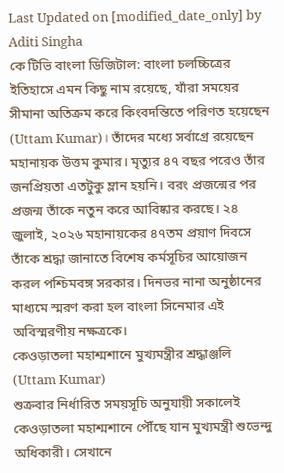Last Updated on [modified_date_only] by Aditi Singha
কে টিভি বাংলা ডিজিটাল: বাংলা চলচ্চিত্রের ইতিহাসে এমন কিছু নাম রয়েছে, যাঁরা সময়ের সীমানা অতিক্রম করে কিংবদন্তিতে পরিণত হয়েছেন (Uttam Kumar)। তাঁদের মধ্যে সর্বাগ্রে রয়েছেন মহানায়ক উত্তম কুমার। মৃত্যুর ৪৭ বছর পরেও তাঁর জনপ্রিয়তা এতটুকু ম্লান হয়নি। বরং প্রজন্মের পর প্রজন্ম তাঁকে নতুন করে আবিষ্কার করছে। ২৪ জুলাই, ২০২৬ মহানায়কের ৪৭তম প্রয়াণ দিবসে তাঁকে শ্রদ্ধা জানাতে বিশেষ কর্মসূচির আয়োজন করল পশ্চিমবঙ্গ সরকার। দিনভর নানা অনুষ্ঠানের মাধ্যমে স্মরণ করা হল বাংলা সিনেমার এই অবিস্মরণীয় নক্ষত্রকে।
কেওড়াতলা মহাশ্মশানে মুখ্যমন্ত্রীর শ্রদ্ধাঞ্জলি (Uttam Kumar)
শুক্রবার নির্ধারিত সময়সূচি অনুযায়ী সকালেই কেওড়াতলা মহাশ্মশানে পৌঁছে যান মুখ্যমন্ত্রী শুভেন্দু অধিকারী। সেখানে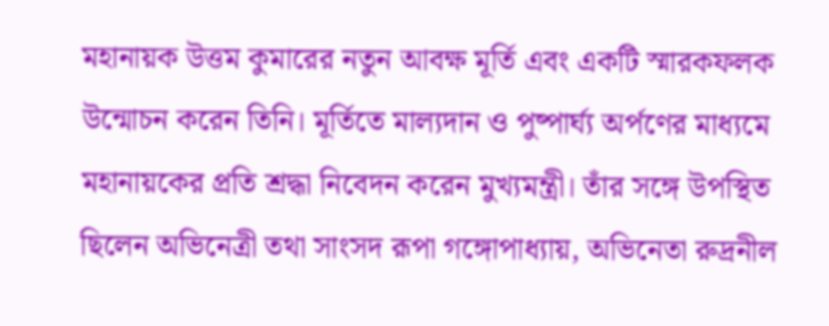মহানায়ক উত্তম কুমারের নতুন আবক্ষ মূর্তি এবং একটি স্মারকফলক উন্মোচন করেন তিনি। মূর্তিতে মাল্যদান ও পুষ্পার্ঘ্য অর্পণের মাধ্যমে মহানায়কের প্রতি শ্রদ্ধা নিবেদন করেন মুখ্যমন্ত্রী। তাঁর সঙ্গে উপস্থিত ছিলেন অভিনেত্রী তথা সাংসদ রূপা গঙ্গোপাধ্যায়, অভিনেতা রুদ্রনীল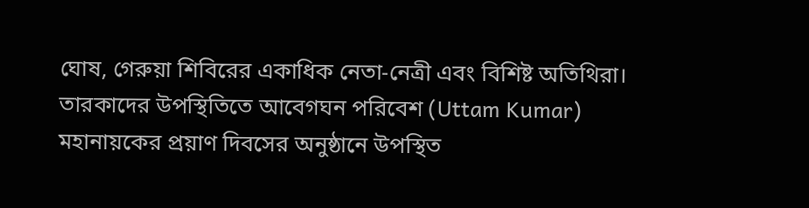ঘোষ, গেরুয়া শিবিরের একাধিক নেতা-নেত্রী এবং বিশিষ্ট অতিথিরা।
তারকাদের উপস্থিতিতে আবেগঘন পরিবেশ (Uttam Kumar)
মহানায়কের প্রয়াণ দিবসের অনুষ্ঠানে উপস্থিত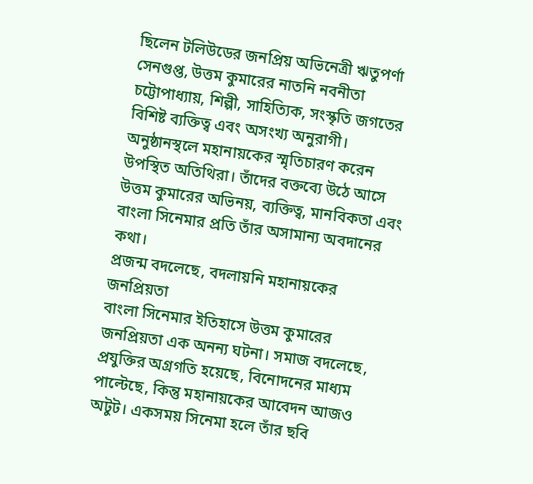ছিলেন টলিউডের জনপ্রিয় অভিনেত্রী ঋতুপর্ণা সেনগুপ্ত, উত্তম কুমারের নাতনি নবনীতা চট্টোপাধ্যায়, শিল্পী, সাহিত্যিক, সংস্কৃতি জগতের বিশিষ্ট ব্যক্তিত্ব এবং অসংখ্য অনুরাগী। অনুষ্ঠানস্থলে মহানায়কের স্মৃতিচারণ করেন উপস্থিত অতিথিরা। তাঁদের বক্তব্যে উঠে আসে উত্তম কুমারের অভিনয়, ব্যক্তিত্ব, মানবিকতা এবং বাংলা সিনেমার প্রতি তাঁর অসামান্য অবদানের কথা।
প্রজন্ম বদলেছে, বদলায়নি মহানায়কের জনপ্রিয়তা
বাংলা সিনেমার ইতিহাসে উত্তম কুমারের জনপ্রিয়তা এক অনন্য ঘটনা। সমাজ বদলেছে, প্রযুক্তির অগ্রগতি হয়েছে, বিনোদনের মাধ্যম পাল্টেছে, কিন্তু মহানায়কের আবেদন আজও অটুট। একসময় সিনেমা হলে তাঁর ছবি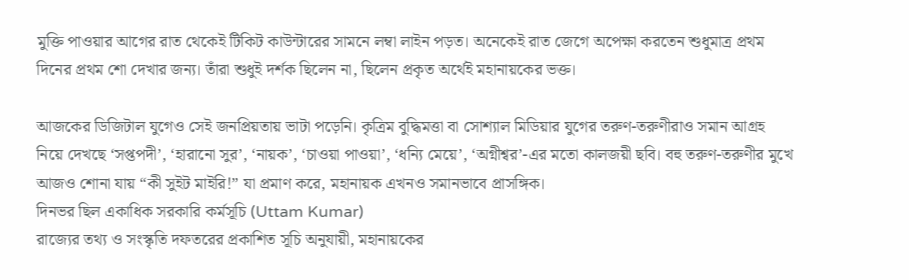মুক্তি পাওয়ার আগের রাত থেকেই টিকিট কাউন্টারের সামনে লম্বা লাইন পড়ত। অনেকেই রাত জেগে অপেক্ষা করতেন শুধুমাত্র প্রথম দিনের প্রথম শো দেখার জন্য। তাঁরা শুধুই দর্শক ছিলেন না, ছিলেন প্রকৃত অর্থেই মহানায়কের ভক্ত।

আজকের ডিজিটাল যুগেও সেই জনপ্রিয়তায় ভাটা পড়েনি। কৃত্রিম বুদ্ধিমত্তা বা সোশ্যাল মিডিয়ার যুগের তরুণ-তরুণীরাও সমান আগ্রহ নিয়ে দেখছে ‘সপ্তপদী’, ‘হারানো সুর’, ‘নায়ক’, ‘চাওয়া পাওয়া’, ‘ধন্যি মেয়ে’, ‘অগ্নীশ্বর’-এর মতো কালজয়ী ছবি। বহু তরুণ-তরুণীর মুখে আজও শোনা যায় “কী সুইট মাইরি!” যা প্রমাণ করে, মহানায়ক এখনও সমানভাবে প্রাসঙ্গিক।
দিনভর ছিল একাধিক সরকারি কর্মসূচি (Uttam Kumar)
রাজ্যের তথ্য ও সংস্কৃতি দফতরের প্রকাশিত সূচি অনুযায়ী, মহানায়কের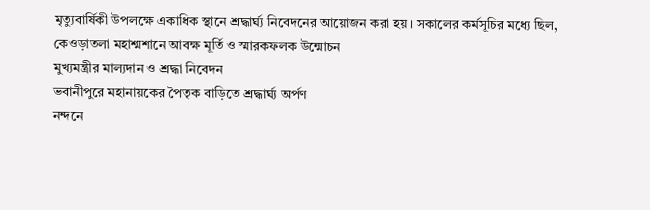মৃত্যুবার্ষিকী উপলক্ষে একাধিক স্থানে শ্রদ্ধার্ঘ্য নিবেদনের আয়োজন করা হয়। সকালের কর্মসূচির মধ্যে ছিল,
কেওড়াতলা মহাশ্মশানে আবক্ষ মূর্তি ও স্মারকফলক উন্মোচন
মুখ্যমন্ত্রীর মাল্যদান ও শ্রদ্ধা নিবেদন
ভবানীপুরে মহানায়কের পৈতৃক বাড়িতে শ্রদ্ধার্ঘ্য অর্পণ
নন্দনে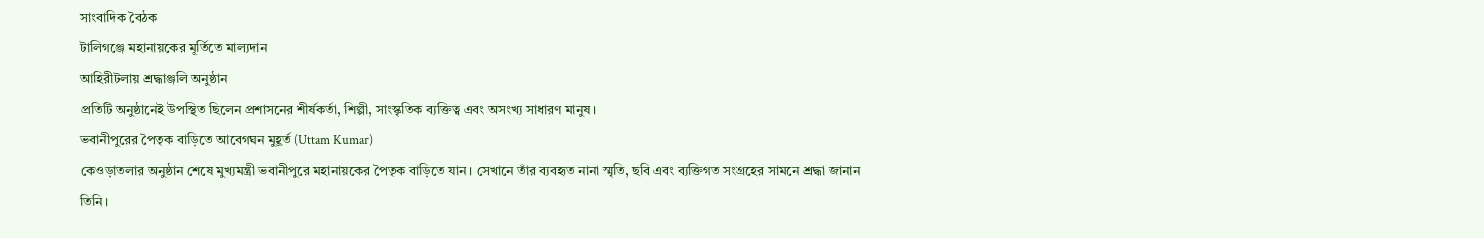সাংবাদিক বৈঠক
টালিগঞ্জে মহানায়কের মূর্তিতে মাল্যদান
আহিরীটলায় শ্রদ্ধাঞ্জলি অনুষ্ঠান
প্রতিটি অনুষ্ঠানেই উপস্থিত ছিলেন প্রশাসনের শীর্ষকর্তা, শিল্পী, সাংস্কৃতিক ব্যক্তিত্ব এবং অসংখ্য সাধারণ মানুষ।
ভবানীপুরের পৈতৃক বাড়িতে আবেগঘন মুহূর্ত (Uttam Kumar)
কেওড়াতলার অনুষ্ঠান শেষে মুখ্যমন্ত্রী ভবানীপুরে মহানায়কের পৈতৃক বাড়িতে যান। সেখানে তাঁর ব্যবহৃত নানা স্মৃতি, ছবি এবং ব্যক্তিগত সংগ্রহের সামনে শ্রদ্ধা জানান তিনি।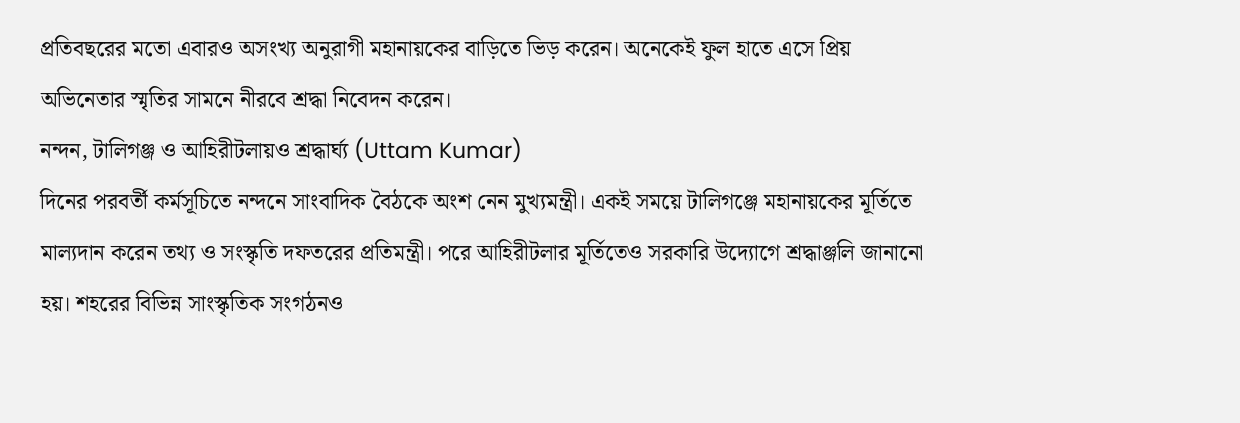প্রতিবছরের মতো এবারও অসংখ্য অনুরাগী মহানায়কের বাড়িতে ভিড় করেন। অনেকেই ফুল হাতে এসে প্রিয় অভিনেতার স্মৃতির সামনে নীরবে শ্রদ্ধা নিবেদন করেন।
নন্দন, টালিগঞ্জ ও আহিরীটলায়ও শ্রদ্ধার্ঘ্য (Uttam Kumar)
দিনের পরবর্তী কর্মসূচিতে নন্দনে সাংবাদিক বৈঠকে অংশ নেন মুখ্যমন্ত্রী। একই সময়ে টালিগঞ্জে মহানায়কের মূর্তিতে মাল্যদান করেন তথ্য ও সংস্কৃতি দফতরের প্রতিমন্ত্রী। পরে আহিরীটলার মূর্তিতেও সরকারি উদ্যোগে শ্রদ্ধাঞ্জলি জানানো হয়। শহরের বিভিন্ন সাংস্কৃতিক সংগঠনও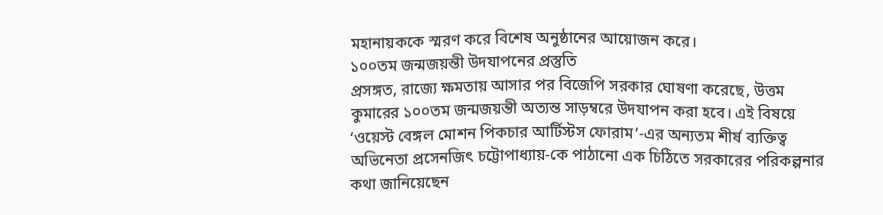মহানায়ককে স্মরণ করে বিশেষ অনুষ্ঠানের আয়োজন করে।
১০০তম জন্মজয়ন্তী উদযাপনের প্রস্তুতি
প্রসঙ্গত, রাজ্যে ক্ষমতায় আসার পর বিজেপি সরকার ঘোষণা করেছে, উত্তম কুমারের ১০০তম জন্মজয়ন্তী অত্যন্ত সাড়ম্বরে উদযাপন করা হবে। এই বিষয়ে ‘ওয়েস্ট বেঙ্গল মোশন পিকচার আর্টিস্টস ফোরাম’-এর অন্যতম শীর্ষ ব্যক্তিত্ব অভিনেতা প্রসেনজিৎ চট্টোপাধ্যায়-কে পাঠানো এক চিঠিতে সরকারের পরিকল্পনার কথা জানিয়েছেন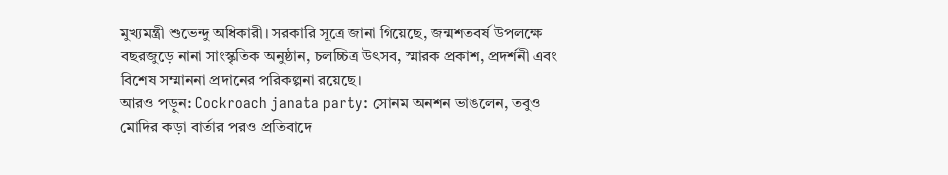মুখ্যমন্ত্রী শুভেন্দু অধিকারী। সরকারি সূত্রে জানা গিয়েছে, জন্মশতবর্ষ উপলক্ষে বছরজুড়ে নানা সাংস্কৃতিক অনুষ্ঠান, চলচ্চিত্র উৎসব, স্মারক প্রকাশ, প্রদর্শনী এবং বিশেষ সম্মাননা প্রদানের পরিকল্পনা রয়েছে।
আরও পড়ুন: Cockroach janata party: সোনম অনশন ভাঙলেন, তবুও মোদির কড়া বার্তার পরও প্রতিবাদে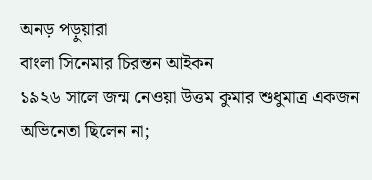অনড় পড়ুয়ারা
বাংলা সিনেমার চিরন্তন আইকন
১৯২৬ সালে জন্ম নেওয়া উত্তম কুমার শুধুমাত্র একজন অভিনেতা ছিলেন না;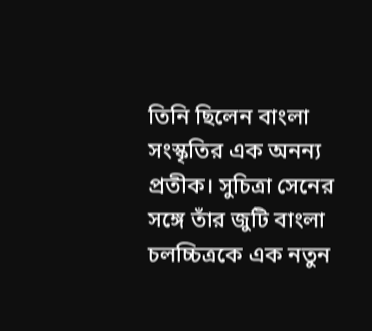তিনি ছিলেন বাংলা সংস্কৃতির এক অনন্য প্রতীক। সুচিত্রা সেনের সঙ্গে তাঁর জুটি বাংলা চলচ্চিত্রকে এক নতুন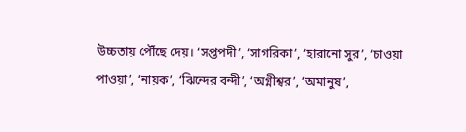উচ্চতায় পৌঁছে দেয়। ‘সপ্তপদী’, ‘সাগরিকা’, ‘হারানো সুর’, ‘চাওয়া পাওয়া’, ‘নায়ক’, ‘ঝিন্দের বন্দী’, ‘অগ্নীশ্বর’, ‘অমানুষ’,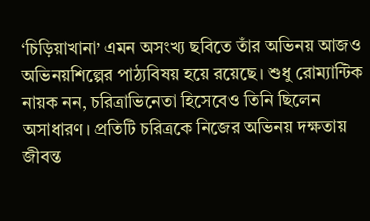‘চিড়িয়াখানা’ এমন অসংখ্য ছবিতে তাঁর অভিনয় আজও অভিনয়শিল্পের পাঠ্যবিষয় হয়ে রয়েছে। শুধু রোম্যান্টিক নায়ক নন, চরিত্রাভিনেতা হিসেবেও তিনি ছিলেন অসাধারণ। প্রতিটি চরিত্রকে নিজের অভিনয় দক্ষতায় জীবন্ত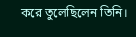করে তুলেছিলেন তিনি।